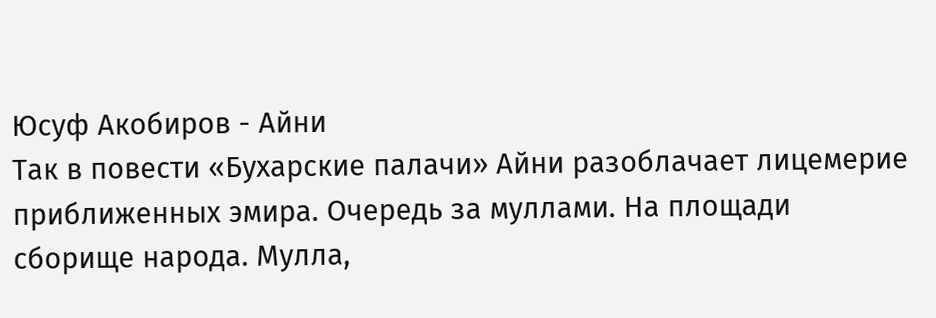Юсуф Акобиров - Айни
Так в повести «Бухарские палачи» Айни разоблачает лицемерие приближенных эмира. Очередь за муллами. На площади сборище народа. Мулла,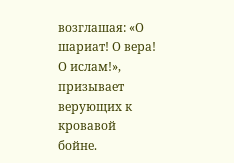возглашая: «О шариат! О вера! О ислам!», призывает верующих к кровавой бойне.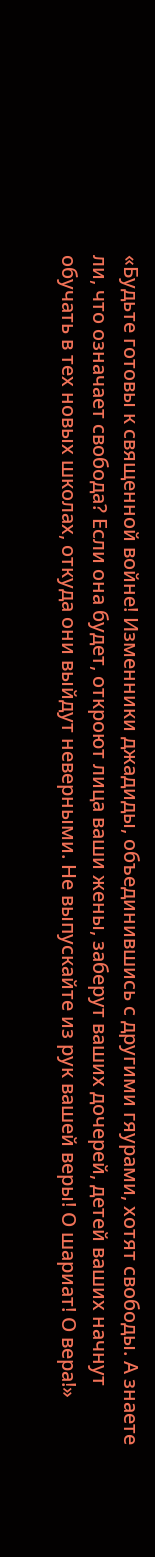«Будьте готовы к священной войне! Изменники джадиды, объединившись с другими гяурами, хотят свободы. А знаете ли, что означает свобода? Если она будет, откроют лица ваши жены, заберут ваших дочерей, детей ваших начнут обучать в тех новых школах, откуда они выйдут неверными. Не выпускайте из рук вашей веры! О шариат! О вера!»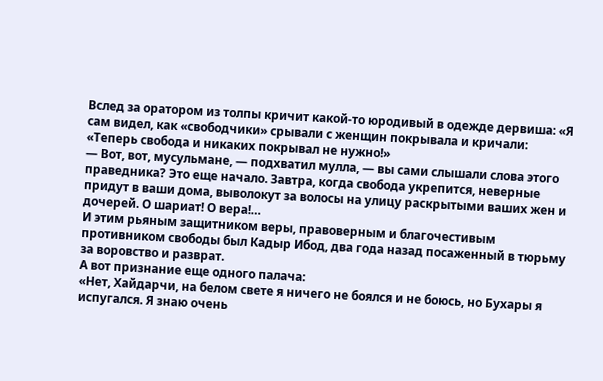Вслед за оратором из толпы кричит какой-то юродивый в одежде дервиша: «Я сам видел, как «свободчики» срывали с женщин покрывала и кричали: «Теперь свобода и никаких покрывал не нужно!»
— Вот, вот, мусульмане, — подхватил мулла, — вы сами слышали слова этого праведника? Это еще начало. Завтра, когда свобода укрепится, неверные придут в ваши дома, выволокут за волосы на улицу раскрытыми ваших жен и дочерей. О шариат! О вера!…
И этим рьяным защитником веры, правоверным и благочестивым противником свободы был Кадыр Ибод, два года назад посаженный в тюрьму за воровство и разврат.
А вот признание еще одного палача:
«Нет, Хайдарчи, на белом свете я ничего не боялся и не боюсь, но Бухары я испугался. Я знаю очень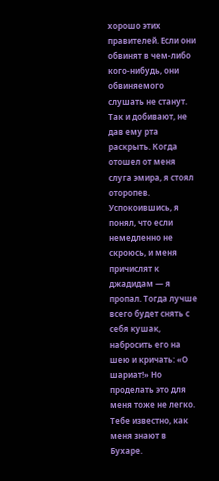хорошо этих правителей. Если они обвинят в чем-либо кого-нибудь, они обвиняемого слушать не станут. Так и добивают, не дав ему рта раскрыть. Когда отошел от меня слуга эмира, я стоял оторопев. Успокоившись, я понял, что если немедленно не скроюсь, и меня причислят к джадидам — я пропал. Тогда лучше всего будет снять с себя кушак, набросить его на шею и кричать: «О шариат!» Но проделать это для меня тоже не легко. Тебе известно, как меня знают в Бухаре.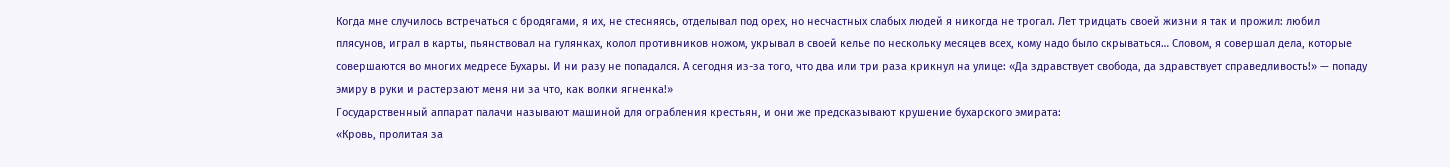Когда мне случилось встречаться с бродягами, я их, не стесняясь, отделывал под орех, но несчастных слабых людей я никогда не трогал. Лет тридцать своей жизни я так и прожил: любил плясунов, играл в карты, пьянствовал на гулянках, колол противников ножом, укрывал в своей келье по нескольку месяцев всех, кому надо было скрываться… Словом, я совершал дела, которые совершаются во многих медресе Бухары. И ни разу не попадался. А сегодня из-за того, что два или три раза крикнул на улице: «Да здравствует свобода, да здравствует справедливость!» — попаду эмиру в руки и растерзают меня ни за что, как волки ягненка!»
Государственный аппарат палачи называют машиной для ограбления крестьян, и они же предсказывают крушение бухарского эмирата:
«Кровь, пролитая за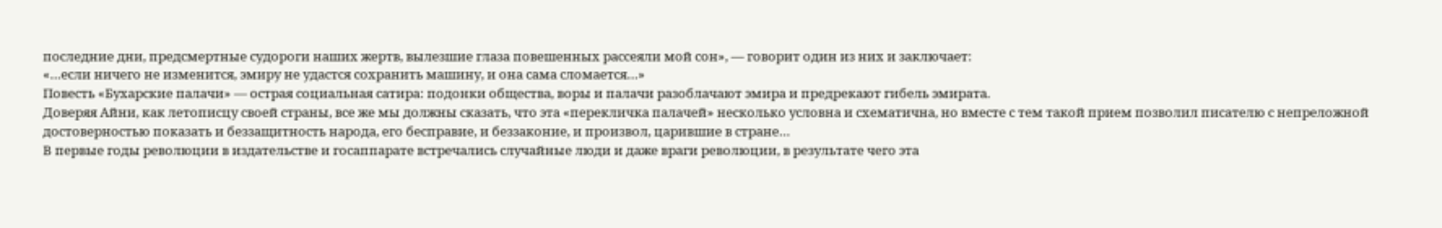последние дни, предсмертные судороги наших жертв, вылезшие глаза повешенных рассеяли мой сон», — говорит один из них и заключает:
«…если ничего не изменится, эмиру не удастся сохранить машину, и она сама сломается…»
Повесть «Бухарские палачи» — острая социальная сатира: подонки общества, воры и палачи разоблачают эмира и предрекают гибель эмирата.
Доверяя Айни, как летописцу своей страны, все же мы должны сказать, что эта «перекличка палачей» несколько условна и схематична, но вместе с тем такой прием позволил писателю с непреложной достоверностью показать и беззащитность народа, его бесправие, и беззаконие, и произвол, царившие в стране…
В первые годы революции в издательстве и госаппарате встречались случайные люди и даже враги революции, в результате чего эта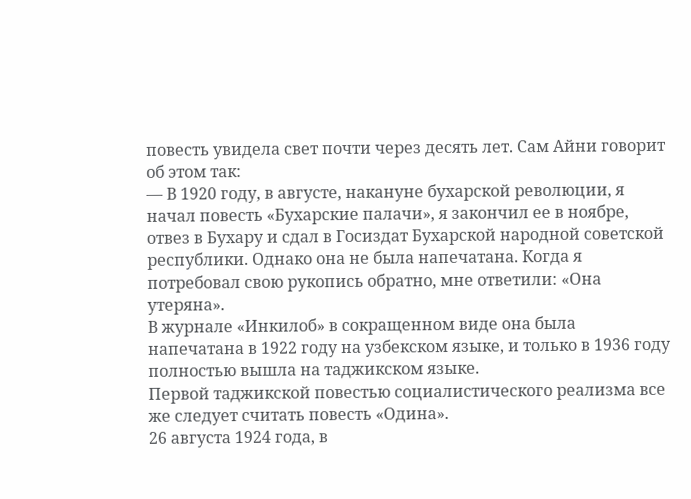повесть увидела свет почти через десять лет. Сам Айни говорит об этом так:
— В 1920 году, в августе, накануне бухарской революции, я начал повесть «Бухарские палачи», я закончил ее в ноябре, отвез в Бухару и сдал в Госиздат Бухарской народной советской республики. Однако она не была напечатана. Когда я потребовал свою рукопись обратно, мне ответили: «Она утеряна».
В журнале «Инкилоб» в сокращенном виде она была напечатана в 1922 году на узбекском языке, и только в 1936 году полностью вышла на таджикском языке.
Первой таджикской повестью социалистического реализма все же следует считать повесть «Одина».
26 августа 1924 года, в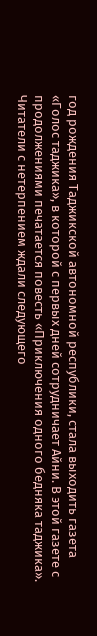год рождения Таджикской автономной республики, стала выходить газета «Голос таджика», в которой с первых дней сотрудничает Айни. В этой газете с продолжениями печатается повесть «Приключения одного бедняка таджика». Читатели с нетерпением ждали следующего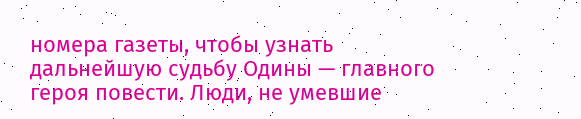номера газеты, чтобы узнать дальнейшую судьбу Одины — главного героя повести. Люди, не умевшие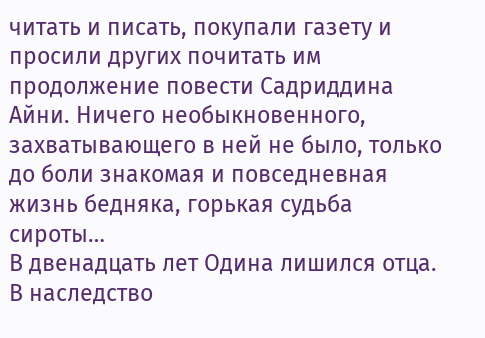читать и писать, покупали газету и просили других почитать им продолжение повести Садриддина Айни. Ничего необыкновенного, захватывающего в ней не было, только до боли знакомая и повседневная жизнь бедняка, горькая судьба сироты…
В двенадцать лет Одина лишился отца. В наследство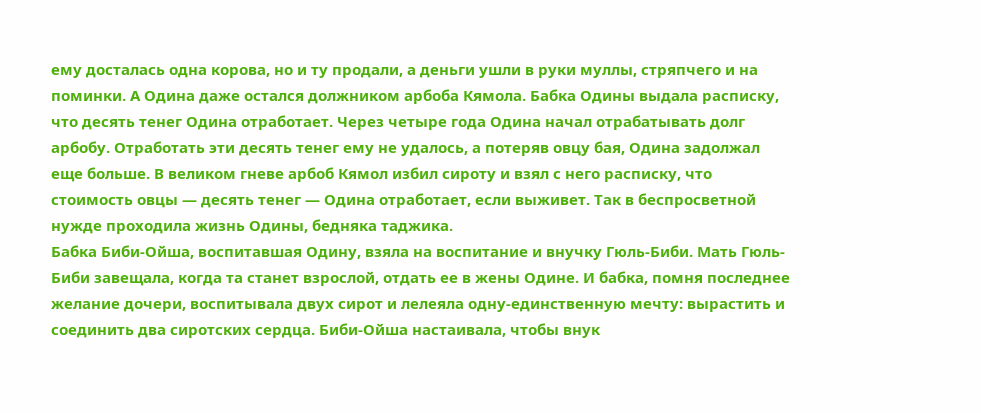ему досталась одна корова, но и ту продали, а деньги ушли в руки муллы, стряпчего и на поминки. А Одина даже остался должником арбоба Кямола. Бабка Одины выдала расписку, что десять тенег Одина отработает. Через четыре года Одина начал отрабатывать долг арбобу. Отработать эти десять тенег ему не удалось, а потеряв овцу бая, Одина задолжал еще больше. В великом гневе арбоб Кямол избил сироту и взял с него расписку, что стоимость овцы — десять тенег — Одина отработает, если выживет. Так в беспросветной нужде проходила жизнь Одины, бедняка таджика.
Бабка Биби-Ойша, воспитавшая Одину, взяла на воспитание и внучку Гюль-Биби. Мать Гюль-Биби завещала, когда та станет взрослой, отдать ее в жены Одине. И бабка, помня последнее желание дочери, воспитывала двух сирот и лелеяла одну-единственную мечту: вырастить и соединить два сиротских сердца. Биби-Ойша настаивала, чтобы внук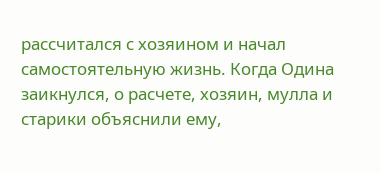рассчитался с хозяином и начал самостоятельную жизнь. Когда Одина заикнулся, о расчете, хозяин, мулла и старики объяснили ему,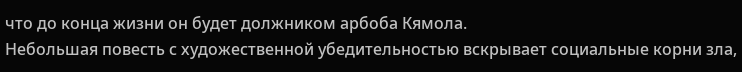что до конца жизни он будет должником арбоба Кямола.
Небольшая повесть с художественной убедительностью вскрывает социальные корни зла,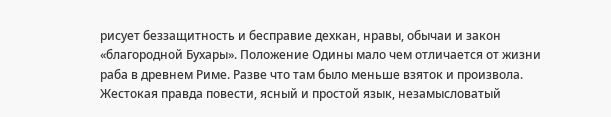рисует беззащитность и бесправие дехкан, нравы, обычаи и закон «благородной Бухары». Положение Одины мало чем отличается от жизни раба в древнем Риме. Разве что там было меньше взяток и произвола. Жестокая правда повести, ясный и простой язык, незамысловатый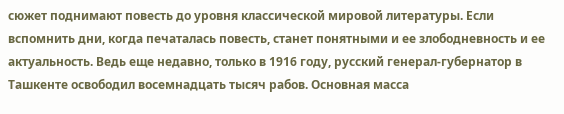сюжет поднимают повесть до уровня классической мировой литературы. Если вспомнить дни, когда печаталась повесть, станет понятными и ее злободневность и ее актуальность. Ведь еще недавно, только в 1916 году, русский генерал-губернатор в Ташкенте освободил восемнадцать тысяч рабов. Основная масса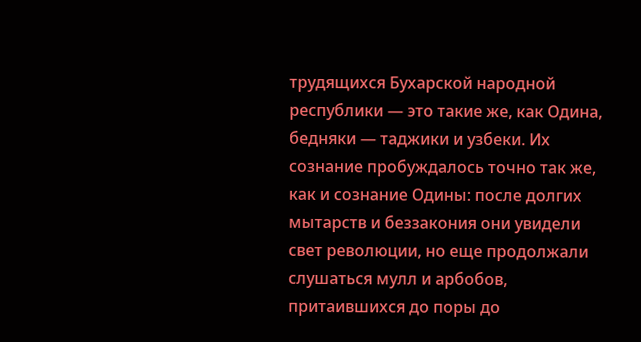трудящихся Бухарской народной республики — это такие же, как Одина, бедняки — таджики и узбеки. Их сознание пробуждалось точно так же, как и сознание Одины: после долгих мытарств и беззакония они увидели свет революции, но еще продолжали слушаться мулл и арбобов, притаившихся до поры до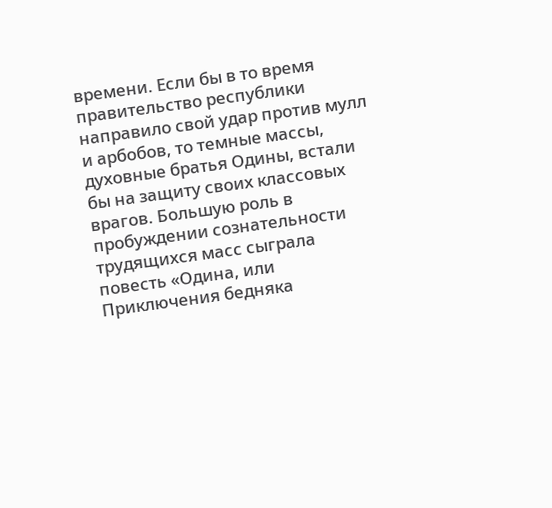времени. Если бы в то время правительство республики направило свой удар против мулл и арбобов, то темные массы, духовные братья Одины, встали бы на защиту своих классовых врагов. Большую роль в пробуждении сознательности трудящихся масс сыграла повесть «Одина, или Приключения бедняка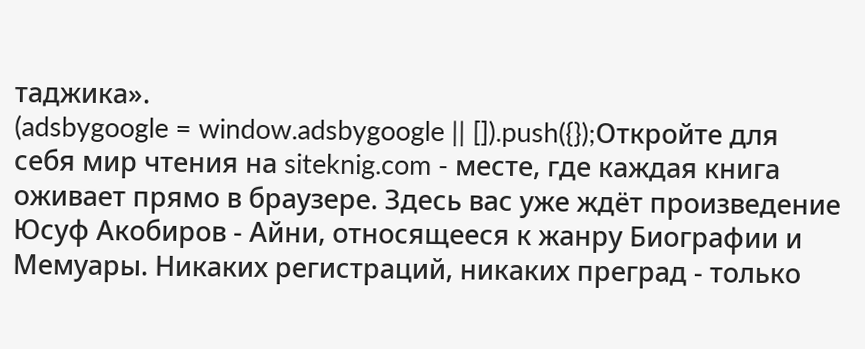таджика».
(adsbygoogle = window.adsbygoogle || []).push({});Откройте для себя мир чтения на siteknig.com - месте, где каждая книга оживает прямо в браузере. Здесь вас уже ждёт произведение Юсуф Акобиров - Айни, относящееся к жанру Биографии и Мемуары. Никаких регистраций, никаких преград - только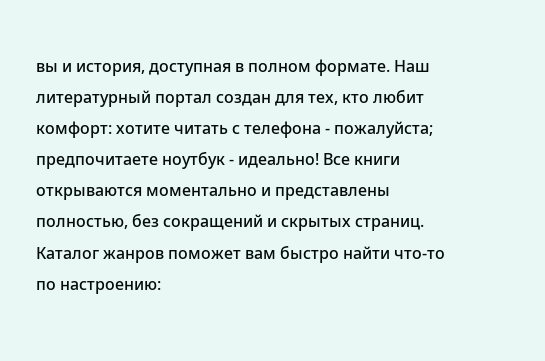вы и история, доступная в полном формате. Наш литературный портал создан для тех, кто любит комфорт: хотите читать с телефона - пожалуйста; предпочитаете ноутбук - идеально! Все книги открываются моментально и представлены полностью, без сокращений и скрытых страниц. Каталог жанров поможет вам быстро найти что-то по настроению: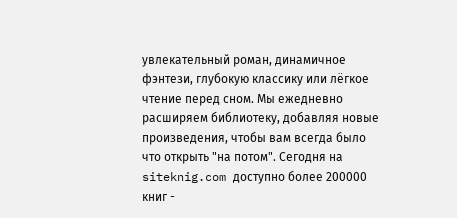увлекательный роман, динамичное фэнтези, глубокую классику или лёгкое чтение перед сном. Мы ежедневно расширяем библиотеку, добавляя новые произведения, чтобы вам всегда было что открыть "на потом". Сегодня на siteknig.com доступно более 200000 книг -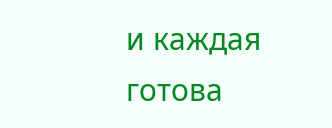и каждая готова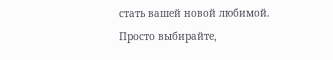стать вашей новой любимой. Просто выбирайте,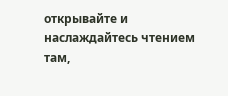открывайте и наслаждайтесь чтением там,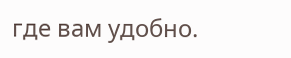где вам удобно.